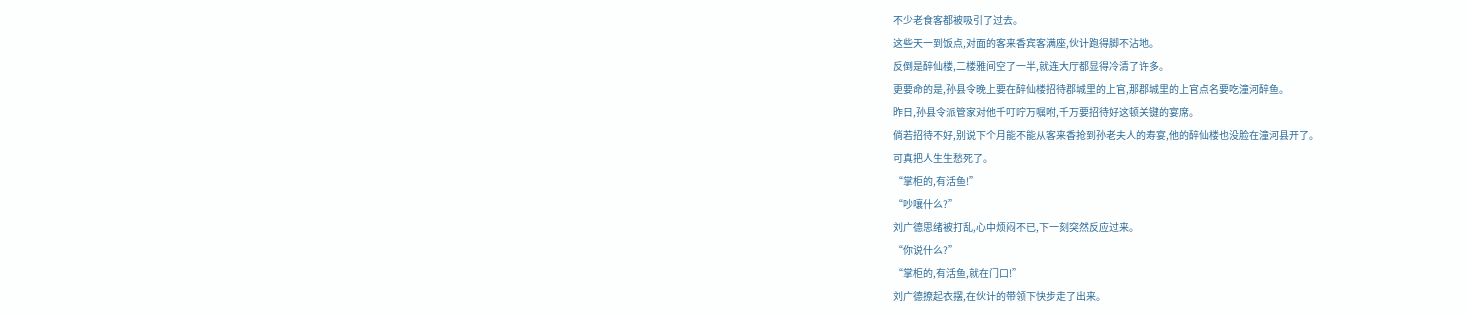不少老食客都被吸引了过去。
这些天一到饭点,对面的客来香宾客满座,伙计跑得脚不沾地。
反倒是醉仙楼,二楼雅间空了一半,就连大厅都显得冷清了许多。
更要命的是,孙县令晚上要在醉仙楼招待郡城里的上官,那郡城里的上官点名要吃潼河醉鱼。
昨日,孙县令派管家对他千叮咛万嘱咐,千万要招待好这顿关键的宴席。
倘若招待不好,别说下个月能不能从客来香抢到孙老夫人的寿宴,他的醉仙楼也没脸在潼河县开了。
可真把人生生愁死了。
“掌柜的,有活鱼!”
“吵嚷什么?”
刘广德思绪被打乱,心中烦闷不已,下一刻突然反应过来。
“你说什么?”
“掌柜的,有活鱼,就在门口!”
刘广德撩起衣摆,在伙计的带领下快步走了出来。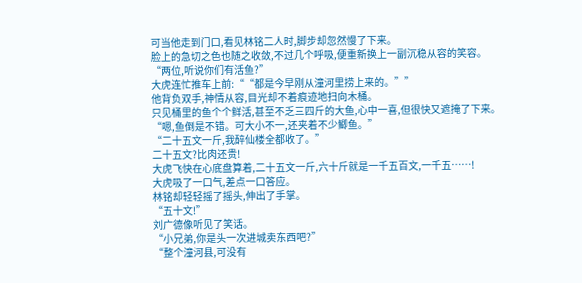可当他走到门口,看见林铭二人时,脚步却忽然慢了下来。
脸上的急切之色也随之收敛,不过几个呼吸,便重新换上一副沉稳从容的笑容。
“两位,听说你们有活鱼?”
大虎连忙推车上前:““都是今早刚从潼河里捞上来的。””
他背负双手,神情从容,目光却不着痕迹地扫向木桶。
只见桶里的鱼个个鲜活,甚至不乏三四斤的大鱼,心中一喜,但很快又遮掩了下来。
“嗯,鱼倒是不错。可大小不一,还夹着不少鲫鱼。”
“二十五文一斤,我醉仙楼全都收了。”
二十五文?比肉还贵!
大虎飞快在心底盘算着,二十五文一斤,六十斤就是一千五百文,一千五……!
大虎吸了一口气,差点一口答应。
林铭却轻轻摇了摇头,伸出了手掌。
“五十文!”
刘广德像听见了笑话。
“小兄弟,你是头一次进城卖东西吧?”
“整个潼河县,可没有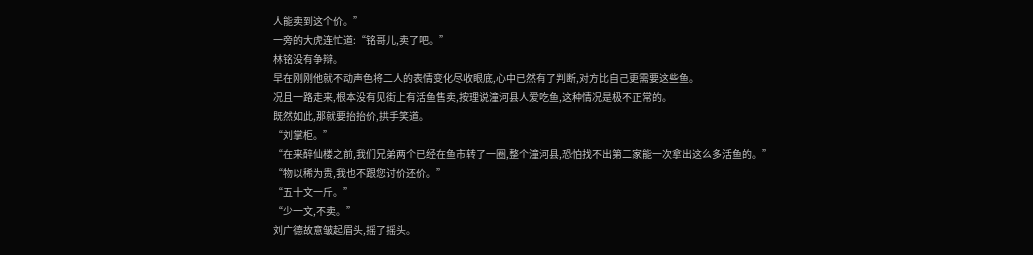人能卖到这个价。”
一旁的大虎连忙道:“铭哥儿,卖了吧。”
林铭没有争辩。
早在刚刚他就不动声色将二人的表情变化尽收眼底,心中已然有了判断,对方比自己更需要这些鱼。
况且一路走来,根本没有见街上有活鱼售卖,按理说潼河县人爱吃鱼,这种情况是极不正常的。
既然如此,那就要抬抬价,拱手笑道。
“刘掌柜。”
“在来醉仙楼之前,我们兄弟两个已经在鱼市转了一圈,整个潼河县,恐怕找不出第二家能一次拿出这么多活鱼的。”
“物以稀为贵,我也不跟您讨价还价。”
“五十文一斤。”
“少一文,不卖。”
刘广德故意皱起眉头,摇了摇头。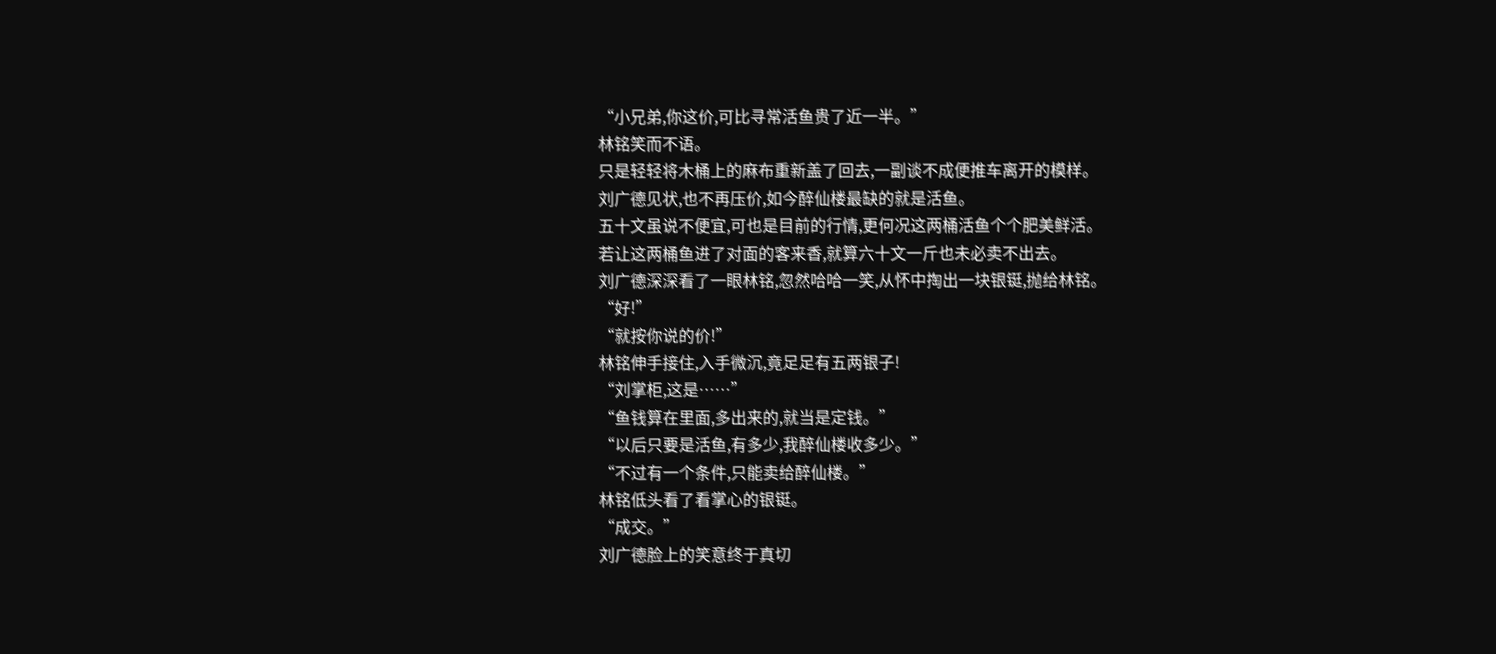“小兄弟,你这价,可比寻常活鱼贵了近一半。”
林铭笑而不语。
只是轻轻将木桶上的麻布重新盖了回去,一副谈不成便推车离开的模样。
刘广德见状,也不再压价,如今醉仙楼最缺的就是活鱼。
五十文虽说不便宜,可也是目前的行情,更何况这两桶活鱼个个肥美鲜活。
若让这两桶鱼进了对面的客来香,就算六十文一斤也未必卖不出去。
刘广德深深看了一眼林铭,忽然哈哈一笑,从怀中掏出一块银铤,抛给林铭。
“好!”
“就按你说的价!”
林铭伸手接住,入手微沉,竟足足有五两银子!
“刘掌柜,这是……”
“鱼钱算在里面,多出来的,就当是定钱。”
“以后只要是活鱼,有多少,我醉仙楼收多少。”
“不过有一个条件,只能卖给醉仙楼。”
林铭低头看了看掌心的银铤。
“成交。”
刘广德脸上的笑意终于真切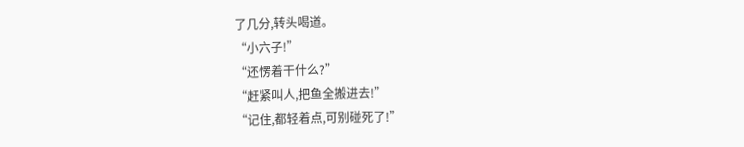了几分,转头喝道。
“小六子!”
“还愣着干什么?”
“赶紧叫人,把鱼全搬进去!”
“记住,都轻着点,可别碰死了!”